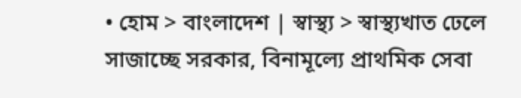• হোম > বাংলাদেশ | স্বাস্থ্য > স্বাস্থ্যখাত ঢেলে সাজাচ্ছে সরকার, বিনামূল্যে প্রাথমিক সেবা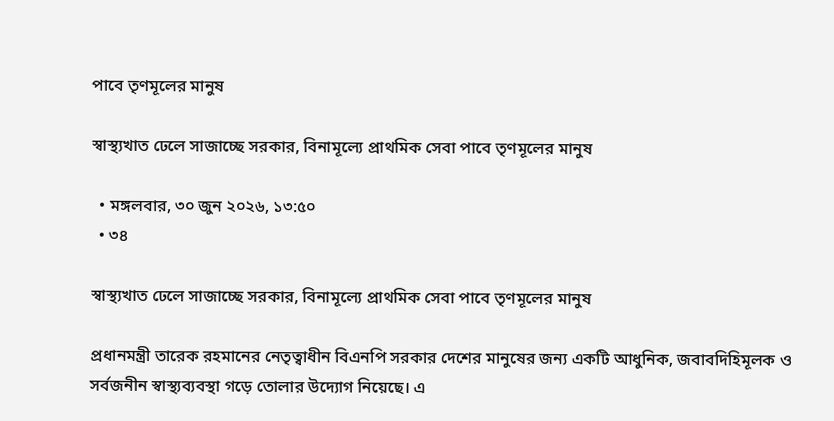পাবে তৃণমূলের মানুষ

স্বাস্থ্যখাত ঢেলে সাজাচ্ছে সরকার, বিনামূল্যে প্রাথমিক সেবা পাবে তৃণমূলের মানুষ

  • মঙ্গলবার, ৩০ জুন ২০২৬, ১৩:৫০
  • ৩৪

স্বাস্থ্যখাত ঢেলে সাজাচ্ছে সরকার, বিনামূল্যে প্রাথমিক সেবা পাবে তৃণমূলের মানুষ

প্রধানমন্ত্রী তারেক রহমানের নেতৃত্বাধীন বিএনপি সরকার দেশের মানুষের জন্য একটি আধুনিক, জবাবদিহিমূলক ও সর্বজনীন স্বাস্থ্যব্যবস্থা গড়ে তোলার উদ্যোগ নিয়েছে। এ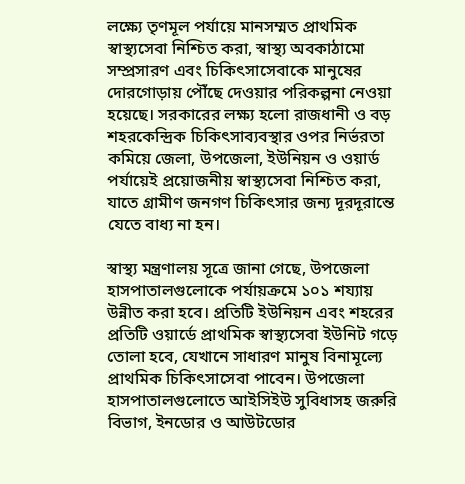লক্ষ্যে তৃণমূল পর্যায়ে মানসম্মত প্রাথমিক স্বাস্থ্যসেবা নিশ্চিত করা, স্বাস্থ্য অবকাঠামো সম্প্রসারণ এবং চিকিৎসাসেবাকে মানুষের দোরগোড়ায় পৌঁছে দেওয়ার পরিকল্পনা নেওয়া হয়েছে। সরকারের লক্ষ্য হলো রাজধানী ও বড় শহরকেন্দ্রিক চিকিৎসাব্যবস্থার ওপর নির্ভরতা কমিয়ে জেলা, উপজেলা, ইউনিয়ন ও ওয়ার্ড পর্যায়েই প্রয়োজনীয় স্বাস্থ্যসেবা নিশ্চিত করা, যাতে গ্রামীণ জনগণ চিকিৎসার জন্য দূরদূরান্তে যেতে বাধ্য না হন।

স্বাস্থ্য মন্ত্রণালয় সূত্রে জানা গেছে, উপজেলা হাসপাতালগুলোকে পর্যায়ক্রমে ১০১ শয্যায় উন্নীত করা হবে। প্রতিটি ইউনিয়ন এবং শহরের প্রতিটি ওয়ার্ডে প্রাথমিক স্বাস্থ্যসেবা ইউনিট গড়ে তোলা হবে, যেখানে সাধারণ মানুষ বিনামূল্যে প্রাথমিক চিকিৎসাসেবা পাবেন। উপজেলা হাসপাতালগুলোতে আইসিইউ সুবিধাসহ জরুরি বিভাগ, ইনডোর ও আউটডোর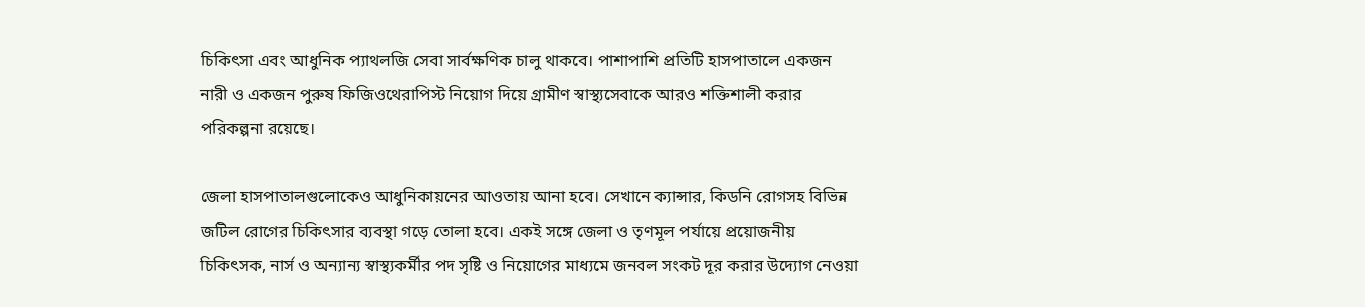চিকিৎসা এবং আধুনিক প্যাথলজি সেবা সার্বক্ষণিক চালু থাকবে। পাশাপাশি প্রতিটি হাসপাতালে একজন নারী ও একজন পুরুষ ফিজিওথেরাপিস্ট নিয়োগ দিয়ে গ্রামীণ স্বাস্থ্যসেবাকে আরও শক্তিশালী করার পরিকল্পনা রয়েছে।

জেলা হাসপাতালগুলোকেও আধুনিকায়নের আওতায় আনা হবে। সেখানে ক্যান্সার, কিডনি রোগসহ বিভিন্ন জটিল রোগের চিকিৎসার ব্যবস্থা গড়ে তোলা হবে। একই সঙ্গে জেলা ও তৃণমূল পর্যায়ে প্রয়োজনীয় চিকিৎসক, নার্স ও অন্যান্য স্বাস্থ্যকর্মীর পদ সৃষ্টি ও নিয়োগের মাধ্যমে জনবল সংকট দূর করার উদ্যোগ নেওয়া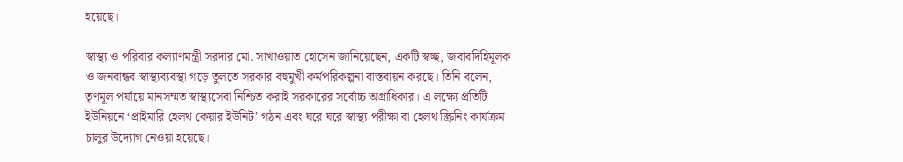হয়েছে।

স্বাস্থ্য ও পরিবার কল্যাণমন্ত্রী সরদার মো. সাখাওয়াত হোসেন জানিয়েছেন, একটি স্বচ্ছ, জবাবদিহিমূলক ও জনবান্ধব স্বাস্থ্যব্যবস্থা গড়ে তুলতে সরকার বহুমুখী কর্মপরিকল্পনা বাস্তবায়ন করছে। তিনি বলেন, তৃণমূল পর্যায়ে মানসম্মত স্বাস্থ্যসেবা নিশ্চিত করাই সরকারের সর্বোচ্চ অগ্রাধিকার। এ লক্ষ্যে প্রতিটি ইউনিয়নে ‘প্রাইমারি হেলথ কেয়ার ইউনিট’ গঠন এবং ঘরে ঘরে স্বাস্থ্য পরীক্ষা বা হেলথ স্ক্রিনিং কার্যক্রম চালুর উদ্যোগ নেওয়া হয়েছে।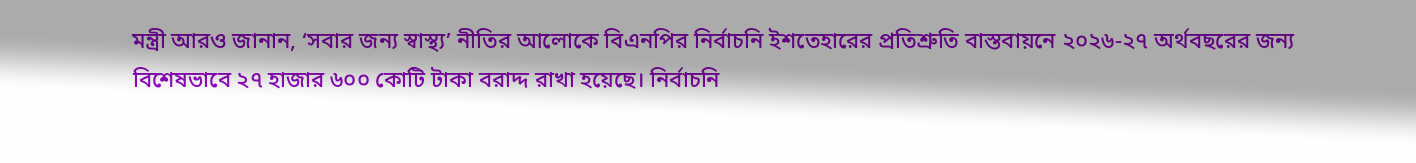মন্ত্রী আরও জানান, ‘সবার জন্য স্বাস্থ্য’ নীতির আলোকে বিএনপির নির্বাচনি ইশতেহারের প্রতিশ্রুতি বাস্তবায়নে ২০২৬-২৭ অর্থবছরের জন্য বিশেষভাবে ২৭ হাজার ৬০০ কোটি টাকা বরাদ্দ রাখা হয়েছে। নির্বাচনি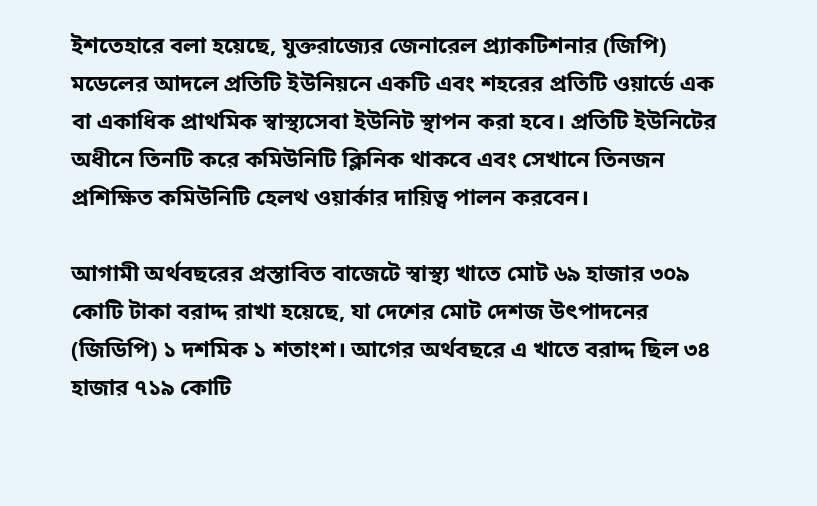ইশতেহারে বলা হয়েছে, যুক্তরাজ্যের জেনারেল প্র্যাকটিশনার (জিপি) মডেলের আদলে প্রতিটি ইউনিয়নে একটি এবং শহরের প্রতিটি ওয়ার্ডে এক বা একাধিক প্রাথমিক স্বাস্থ্যসেবা ইউনিট স্থাপন করা হবে। প্রতিটি ইউনিটের অধীনে তিনটি করে কমিউনিটি ক্লিনিক থাকবে এবং সেখানে তিনজন প্রশিক্ষিত কমিউনিটি হেলথ ওয়ার্কার দায়িত্ব পালন করবেন।

আগামী অর্থবছরের প্রস্তাবিত বাজেটে স্বাস্থ্য খাতে মোট ৬৯ হাজার ৩০৯ কোটি টাকা বরাদ্দ রাখা হয়েছে, যা দেশের মোট দেশজ উৎপাদনের (জিডিপি) ১ দশমিক ১ শতাংশ। আগের অর্থবছরে এ খাতে বরাদ্দ ছিল ৩৪ হাজার ৭১৯ কোটি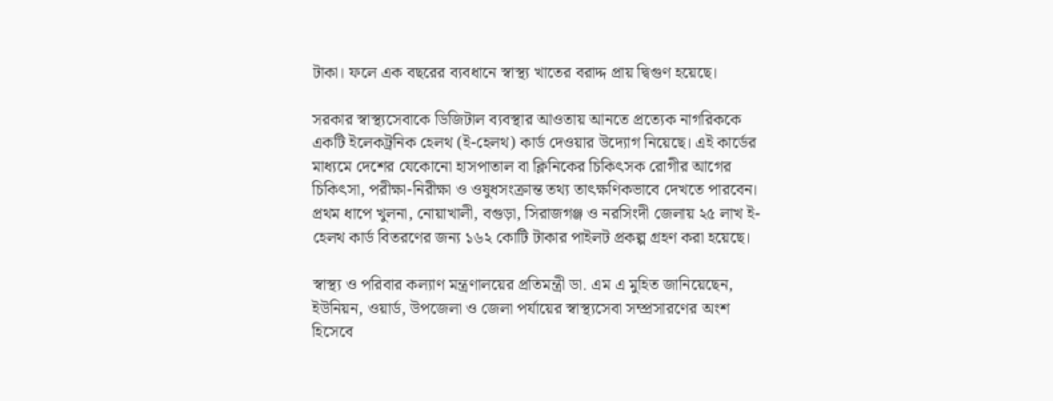টাকা। ফলে এক বছরের ব্যবধানে স্বাস্থ্য খাতের বরাদ্দ প্রায় দ্বিগুণ হয়েছে।

সরকার স্বাস্থ্যসেবাকে ডিজিটাল ব্যবস্থার আওতায় আনতে প্রত্যেক নাগরিককে একটি ইলেকট্রনিক হেলথ (ই-হেলথ) কার্ড দেওয়ার উদ্যোগ নিয়েছে। এই কার্ডের মাধ্যমে দেশের যেকোনো হাসপাতাল বা ক্লিনিকের চিকিৎসক রোগীর আগের চিকিৎসা, পরীক্ষা-নিরীক্ষা ও ওষুধসংক্রান্ত তথ্য তাৎক্ষণিকভাবে দেখতে পারবেন। প্রথম ধাপে খুলনা, নোয়াখালী, বগুড়া, সিরাজগঞ্জ ও নরসিংদী জেলায় ২৫ লাখ ই-হেলথ কার্ড বিতরণের জন্য ১৬২ কোটি টাকার পাইলট প্রকল্প গ্রহণ করা হয়েছে।

স্বাস্থ্য ও পরিবার কল্যাণ মন্ত্রণালয়ের প্রতিমন্ত্রী ডা. এম এ মুহিত জানিয়েছেন, ইউনিয়ন, ওয়ার্ড, উপজেলা ও জেলা পর্যায়ের স্বাস্থ্যসেবা সম্প্রসারণের অংশ হিসেবে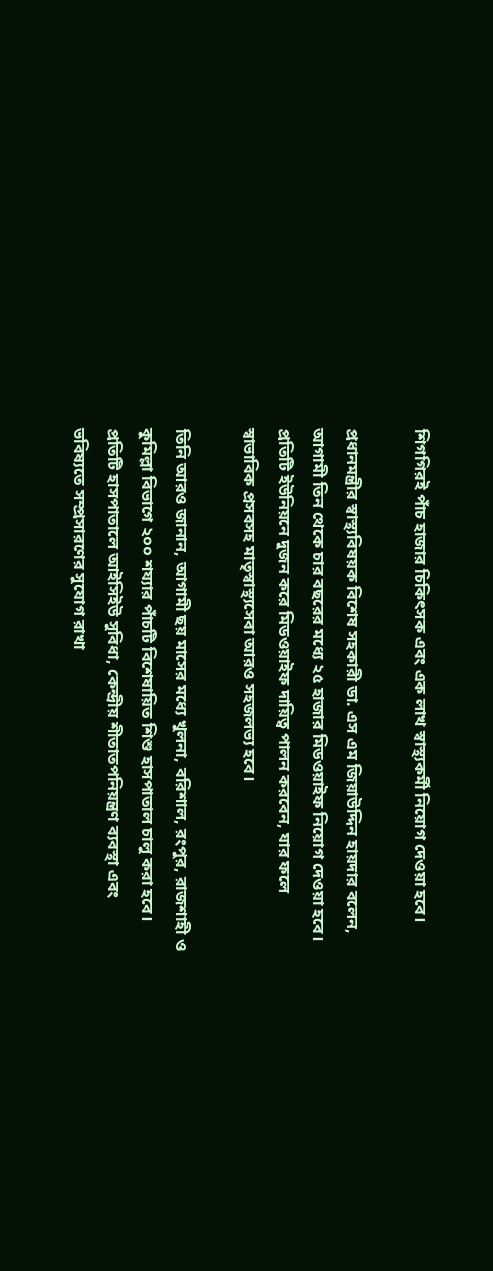শিগগিরই পাঁচ হাজার চিকিৎসক এবং এক লাখ স্বাস্থ্যকর্মী নিয়োগ দেওয়া হবে।

প্রধানমন্ত্রীর স্বাস্থ্যবিষয়ক বিশেষ সহকারী ডা. এস এম জিয়াউদ্দিন হায়দার বলেন, আগামী তিন থেকে চার বছরের মধ্যে ২৫ হাজার মিডওয়াইফ নিয়োগ দেওয়া হবে। প্রতিটি ইউনিয়নে দুজন করে মিডওয়াইফ দায়িত্ব পালন করবেন, যার ফলে স্বাভাবিক প্রসবসহ মাতৃস্বাস্থ্যসেবা আরও সহজলভ্য হবে।

তিনি আরও জানান, আগামী ছয় মাসের মধ্যে খুলনা, বরিশাল, রংপুর, রাজশাহী ও কুমিল্লা বিভাগে ২০০ শয্যার পাঁচটি বিশেষায়িত শিশু হাসপাতাল চালু করা হবে। প্রতিটি হাসপাতালে আইসিইউ সুবিধা, কেন্দ্রীয় শীতাতপনিয়ন্ত্রণ ব্যবস্থা এবং ভবিষ্যতে সম্প্রসারণের সুযোগ রাখা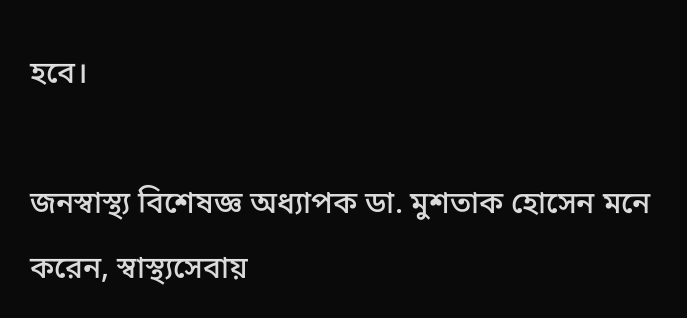হবে।

জনস্বাস্থ্য বিশেষজ্ঞ অধ্যাপক ডা. মুশতাক হোসেন মনে করেন, স্বাস্থ্যসেবায়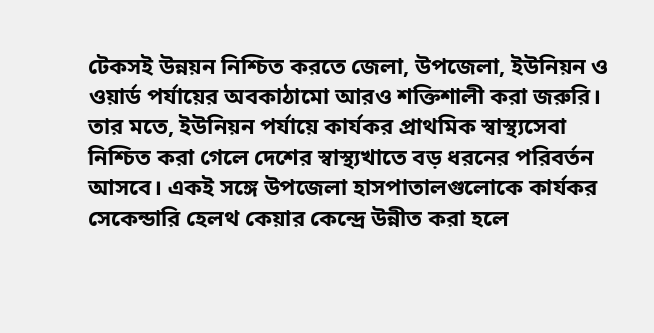টেকসই উন্নয়ন নিশ্চিত করতে জেলা, উপজেলা, ইউনিয়ন ও ওয়ার্ড পর্যায়ের অবকাঠামো আরও শক্তিশালী করা জরুরি। তার মতে, ইউনিয়ন পর্যায়ে কার্যকর প্রাথমিক স্বাস্থ্যসেবা নিশ্চিত করা গেলে দেশের স্বাস্থ্যখাতে বড় ধরনের পরিবর্তন আসবে। একই সঙ্গে উপজেলা হাসপাতালগুলোকে কার্যকর সেকেন্ডারি হেলথ কেয়ার কেন্দ্রে উন্নীত করা হলে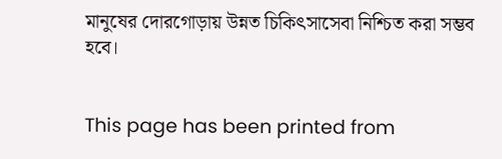মানুষের দোরগোড়ায় উন্নত চিকিৎসাসেবা নিশ্চিত করা সম্ভব হবে।


This page has been printed from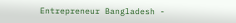Entrepreneur Bangladesh -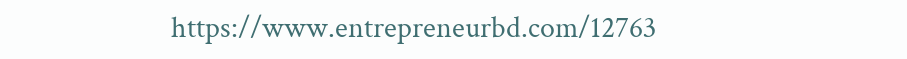https://www.entrepreneurbd.com/12763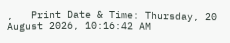,   Print Date & Time: Thursday, 20 August 2026, 10:16:42 AM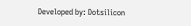Developed by: Dotsilicon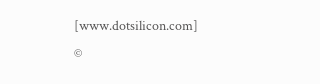[www.dotsilicon.com]
©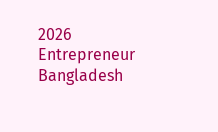2026 Entrepreneur Bangladesh